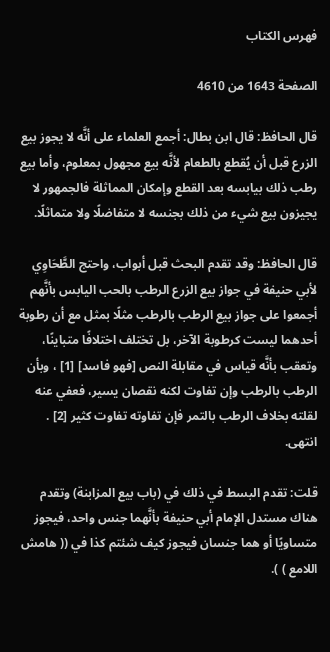فهرس الكتاب

الصفحة 1643 من 4610

قال الحافظ: قال ابن بطال: أجمع العلماء على أنَّه لا يجوز بيع الزرع قبل أن يُقطع بالطعام لأنَّه بيع مجهول بمعلوم، وأما بيع رطب ذلك بيابسه بعد القطع وإمكان المماثلة فالجمهور لا يجيزون بيع شيء من ذلك بجنسه لا متفاضلًا ولا متماثلًا.

قال الحافظ: وقد تقدم البحث قبل أبواب، واحتج الطَّحَاوِي لأبي حنيفة في جواز بيع الزرع الرطب بالحب اليابس بأنَّهم أجمعوا على جواز بيع الرطب بالرطب مثلًا بمثل مع أن رطوبة أحدهما ليست كرطوبة الآخر، بل تختلف اختلافًا متباينًا، وتعقب بأنَّه قياس في مقابلة النص [فهو فاسد] [1] ، وبأن الرطب بالرطب وإن تفاوت لكنه نقصان يسير، فعفي عنه لقلته بخلاف الرطب بالتمر فإن تفاوته تفاوت كثير [2] . انتهى.

قلت: تقدم البسط في ذلك في (باب بيع المزابنة) وتقدم هناك مستدل الإمام أبي حنيفة بأنَّهما جنس واحد، فيجوز متساويًا أو هما جنسان فيجوز كيف شئتم كذا في (( هامش اللامع ) ).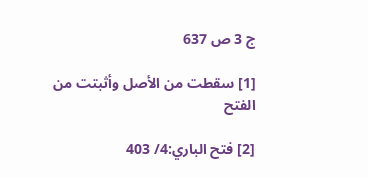ج 3 ص 637

[1] سقطت من الأصل وأثبتت من الفتح

[2] فتح الباري:4/ 403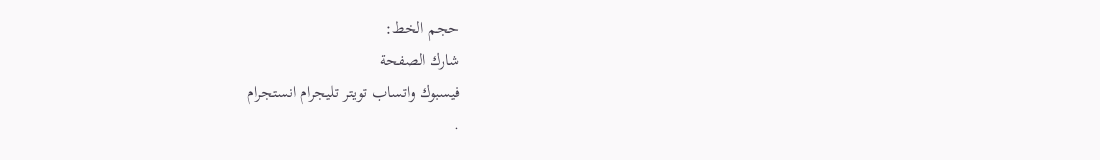حجم الخط:
شارك الصفحة
فيسبوك واتساب تويتر تليجرام انستجرام
.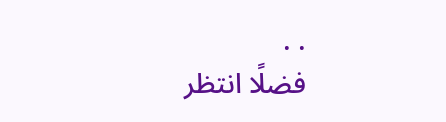. .
فضلًا انتظر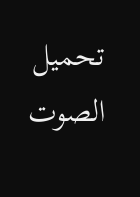تحميل الصوت